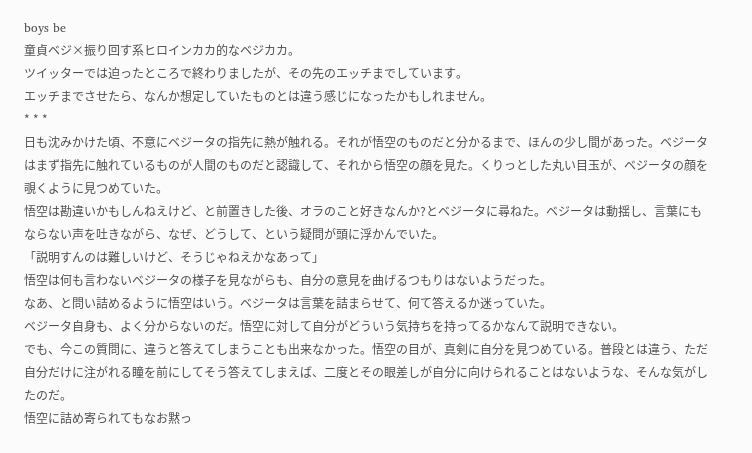boys be
童貞ベジ×振り回す系ヒロインカカ的なベジカカ。
ツイッターでは迫ったところで終わりましたが、その先のエッチまでしています。
エッチまでさせたら、なんか想定していたものとは違う感じになったかもしれません。
* * *
日も沈みかけた頃、不意にベジータの指先に熱が触れる。それが悟空のものだと分かるまで、ほんの少し間があった。ベジータはまず指先に触れているものが人間のものだと認識して、それから悟空の顔を見た。くりっとした丸い目玉が、ベジータの顔を覗くように見つめていた。
悟空は勘違いかもしんねえけど、と前置きした後、オラのこと好きなんか?とベジータに尋ねた。ベジータは動揺し、言葉にもならない声を吐きながら、なぜ、どうして、という疑問が頭に浮かんでいた。
「説明すんのは難しいけど、そうじゃねえかなあって」
悟空は何も言わないベジータの様子を見ながらも、自分の意見を曲げるつもりはないようだった。
なあ、と問い詰めるように悟空はいう。ベジータは言葉を詰まらせて、何て答えるか迷っていた。
ベジータ自身も、よく分からないのだ。悟空に対して自分がどういう気持ちを持ってるかなんて説明できない。
でも、今この質問に、違うと答えてしまうことも出来なかった。悟空の目が、真剣に自分を見つめている。普段とは違う、ただ自分だけに注がれる瞳を前にしてそう答えてしまえば、二度とその眼差しが自分に向けられることはないような、そんな気がしたのだ。
悟空に詰め寄られてもなお黙っ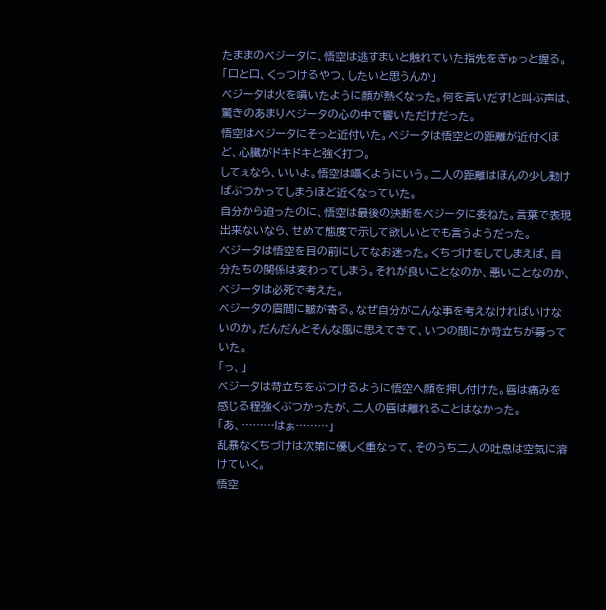たままのベジータに、悟空は逃すまいと触れていた指先をぎゅっと握る。
「口と口、くっつけるやつ、したいと思うんか」
ベジータは火を噴いたように顔が熱くなった。何を言いだす!と叫ぶ声は、驚きのあまりベジータの心の中で響いただけだった。
悟空はベジータにそっと近付いた。ベジータは悟空との距離が近付くほど、心臓がドキドキと強く打つ。
してぇなら、いいよ。悟空は囁くようにいう。二人の距離はほんの少し動けばぶつかってしまうほど近くなっていた。
自分から迫ったのに、悟空は最後の決断をベジータに委ねた。言葉で表現出来ないなら、せめて態度で示して欲しいとでも言うようだった。
ベジータは悟空を目の前にしてなお迷った。くちづけをしてしまえば、自分たちの関係は変わってしまう。それが良いことなのか、悪いことなのか、ベジータは必死で考えた。
ベジータの眉間に皺が寄る。なぜ自分がこんな事を考えなければいけないのか。だんだんとそんな風に思えてきて、いつの間にか苛立ちが募っていた。
「っ、」
ベジータは苛立ちをぶつけるように悟空へ顔を押し付けた。唇は痛みを感じる程強くぶつかったが、二人の唇は離れることはなかった。
「あ、………はぁ………」
乱暴なくちづけは次第に優しく重なって、そのうち二人の吐息は空気に溶けていく。
悟空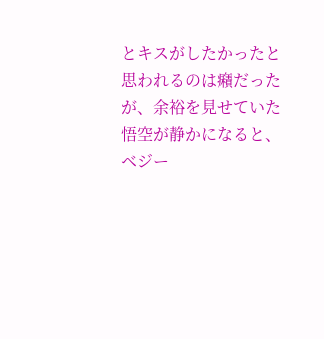とキスがしたかったと思われるのは癪だったが、余裕を見せていた悟空が静かになると、ベジー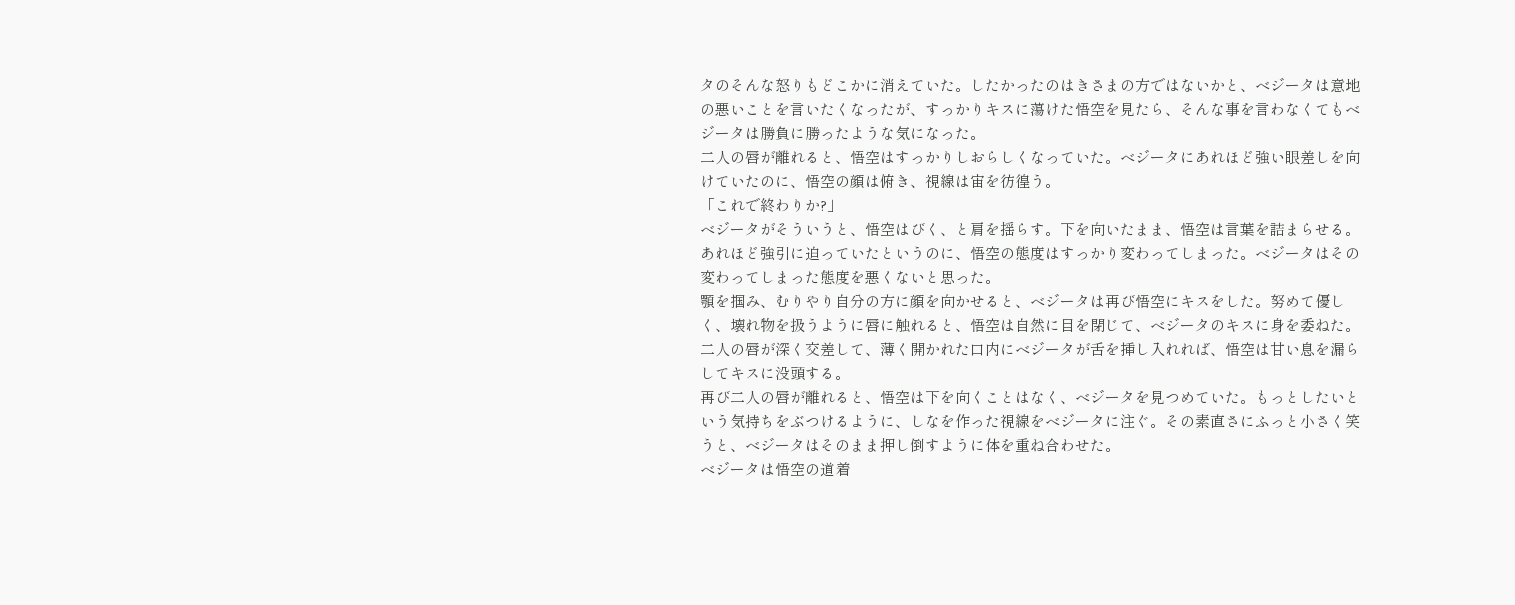タのそんな怒りもどこかに消えていた。したかったのはきさまの方ではないかと、ベジータは意地の悪いことを言いたくなったが、すっかりキスに蕩けた悟空を見たら、そんな事を言わなくてもベジータは勝負に勝ったような気になった。
二人の唇が離れると、悟空はすっかりしおらしくなっていた。ベジータにあれほど強い眼差しを向けていたのに、悟空の顔は俯き、視線は宙を彷徨う。
「これで終わりか?」
ベジータがそういうと、悟空はびく、と肩を揺らす。下を向いたまま、悟空は言葉を詰まらせる。
あれほど強引に迫っていたというのに、悟空の態度はすっかり変わってしまった。ベジータはその変わってしまった態度を悪くないと思った。
顎を掴み、むりやり自分の方に顔を向かせると、ベジータは再び悟空にキスをした。努めて優しく、壊れ物を扱うように唇に触れると、悟空は自然に目を閉じて、ベジータのキスに身を委ねた。二人の唇が深く交差して、薄く開かれた口内にベジータが舌を挿し入れれば、悟空は甘い息を漏らしてキスに没頭する。
再び二人の唇が離れると、悟空は下を向くことはなく、ベジータを見つめていた。もっとしたいという気持ちをぶつけるように、しなを作った視線をベジータに注ぐ。その素直さにふっと小さく笑うと、ベジータはそのまま押し倒すように体を重ね合わせた。
ベジータは悟空の道着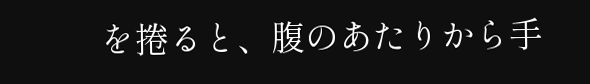を捲ると、腹のあたりから手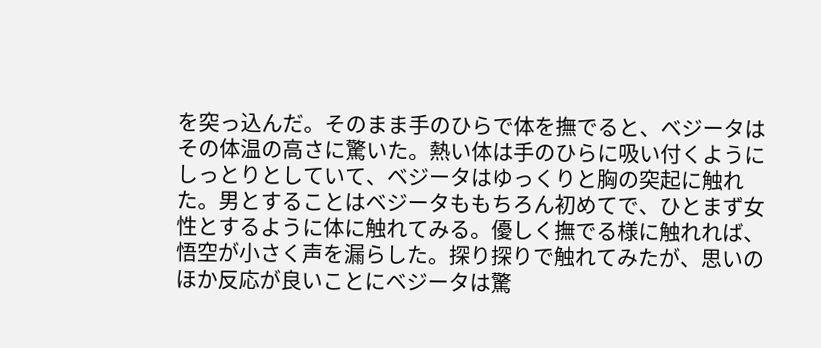を突っ込んだ。そのまま手のひらで体を撫でると、ベジータはその体温の高さに驚いた。熱い体は手のひらに吸い付くようにしっとりとしていて、ベジータはゆっくりと胸の突起に触れた。男とすることはベジータももちろん初めてで、ひとまず女性とするように体に触れてみる。優しく撫でる様に触れれば、悟空が小さく声を漏らした。探り探りで触れてみたが、思いのほか反応が良いことにベジータは驚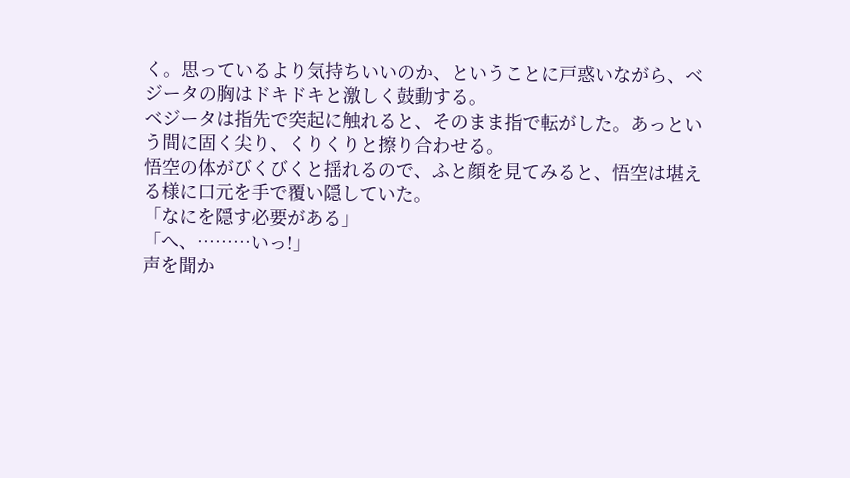く。思っているより気持ちいいのか、ということに戸惑いながら、ベジータの胸はドキドキと激しく鼓動する。
ベジータは指先で突起に触れると、そのまま指で転がした。あっという間に固く尖り、くりくりと擦り合わせる。
悟空の体がびくびくと揺れるので、ふと顔を見てみると、悟空は堪える様に口元を手で覆い隠していた。
「なにを隠す必要がある」
「へ、………いっ!」
声を聞か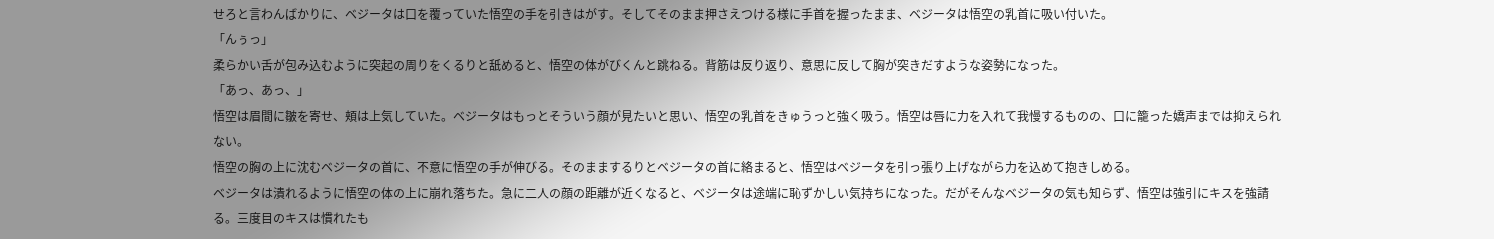せろと言わんばかりに、ベジータは口を覆っていた悟空の手を引きはがす。そしてそのまま押さえつける様に手首を握ったまま、ベジータは悟空の乳首に吸い付いた。
「んぅっ」
柔らかい舌が包み込むように突起の周りをくるりと舐めると、悟空の体がびくんと跳ねる。背筋は反り返り、意思に反して胸が突きだすような姿勢になった。
「あっ、あっ、」
悟空は眉間に皺を寄せ、頬は上気していた。ベジータはもっとそういう顔が見たいと思い、悟空の乳首をきゅうっと強く吸う。悟空は唇に力を入れて我慢するものの、口に籠った嬌声までは抑えられない。
悟空の胸の上に沈むベジータの首に、不意に悟空の手が伸びる。そのままするりとベジータの首に絡まると、悟空はベジータを引っ張り上げながら力を込めて抱きしめる。
ベジータは潰れるように悟空の体の上に崩れ落ちた。急に二人の顔の距離が近くなると、ベジータは途端に恥ずかしい気持ちになった。だがそんなベジータの気も知らず、悟空は強引にキスを強請る。三度目のキスは慣れたも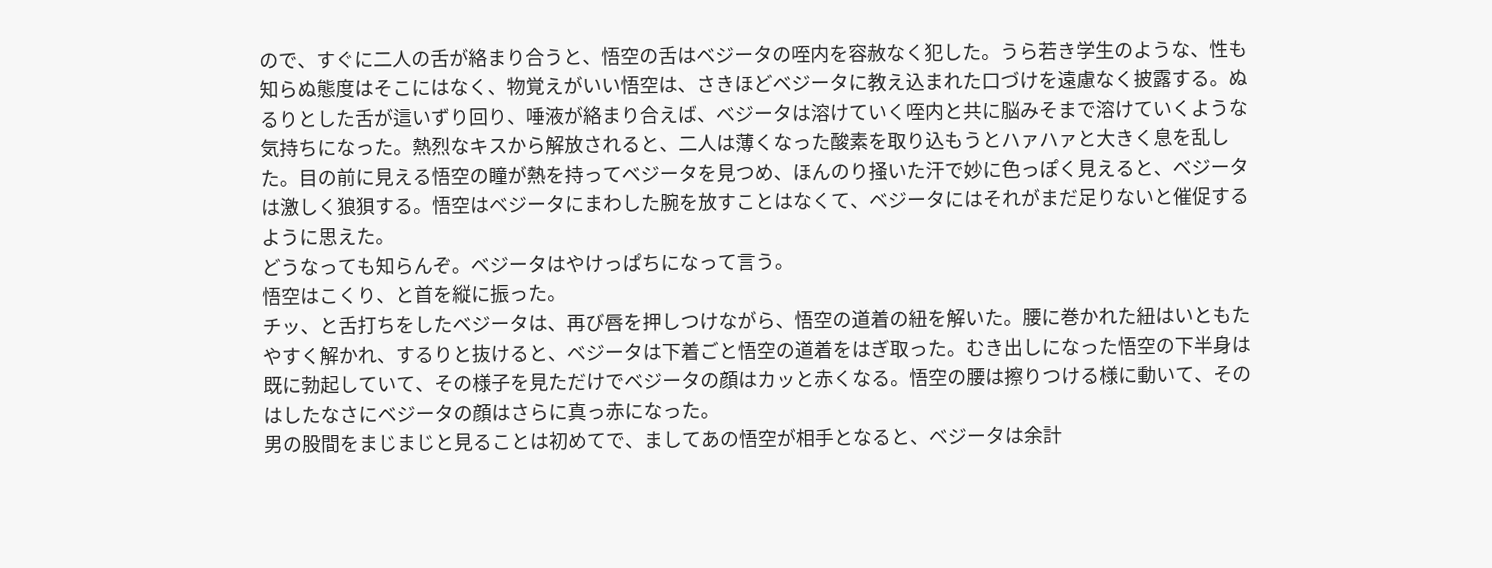ので、すぐに二人の舌が絡まり合うと、悟空の舌はベジータの咥内を容赦なく犯した。うら若き学生のような、性も知らぬ態度はそこにはなく、物覚えがいい悟空は、さきほどベジータに教え込まれた口づけを遠慮なく披露する。ぬるりとした舌が這いずり回り、唾液が絡まり合えば、ベジータは溶けていく咥内と共に脳みそまで溶けていくような気持ちになった。熱烈なキスから解放されると、二人は薄くなった酸素を取り込もうとハァハァと大きく息を乱した。目の前に見える悟空の瞳が熱を持ってベジータを見つめ、ほんのり掻いた汗で妙に色っぽく見えると、ベジータは激しく狼狽する。悟空はベジータにまわした腕を放すことはなくて、ベジータにはそれがまだ足りないと催促するように思えた。
どうなっても知らんぞ。ベジータはやけっぱちになって言う。
悟空はこくり、と首を縦に振った。
チッ、と舌打ちをしたベジータは、再び唇を押しつけながら、悟空の道着の紐を解いた。腰に巻かれた紐はいともたやすく解かれ、するりと抜けると、ベジータは下着ごと悟空の道着をはぎ取った。むき出しになった悟空の下半身は既に勃起していて、その様子を見ただけでベジータの顔はカッと赤くなる。悟空の腰は擦りつける様に動いて、そのはしたなさにベジータの顔はさらに真っ赤になった。
男の股間をまじまじと見ることは初めてで、ましてあの悟空が相手となると、ベジータは余計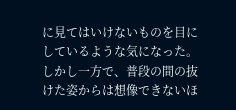に見てはいけないものを目にしているような気になった。しかし一方で、普段の間の抜けた姿からは想像できないほ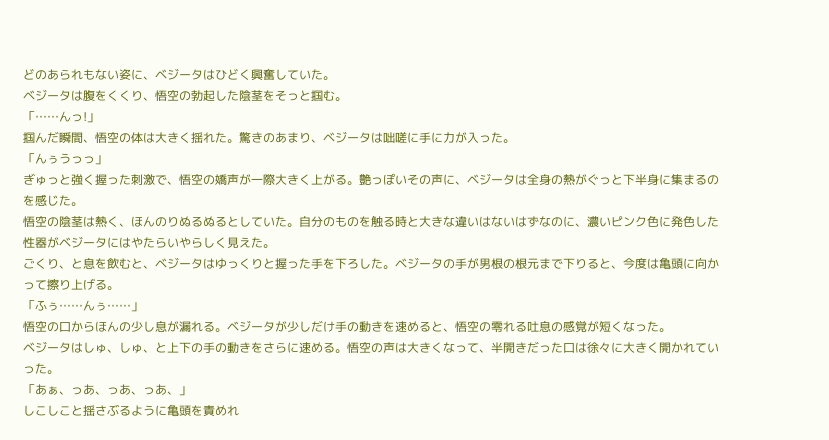どのあられもない姿に、ベジータはひどく興奮していた。
ベジータは腹をくくり、悟空の勃起した陰茎をそっと掴む。
「……んっ!」
掴んだ瞬間、悟空の体は大きく揺れた。驚きのあまり、ベジータは咄嗟に手に力が入った。
「んぅうっっ」
ぎゅっと強く握った刺激で、悟空の嬌声が一際大きく上がる。艶っぽいその声に、ベジータは全身の熱がぐっと下半身に集まるのを感じた。
悟空の陰茎は熱く、ほんのりぬるぬるとしていた。自分のものを触る時と大きな違いはないはずなのに、濃いピンク色に発色した性器がベジータにはやたらいやらしく見えた。
ごくり、と息を飲むと、ベジータはゆっくりと握った手を下ろした。ベジータの手が男根の根元まで下りると、今度は亀頭に向かって擦り上げる。
「ふぅ……んぅ……」
悟空の口からほんの少し息が漏れる。ベジータが少しだけ手の動きを速めると、悟空の零れる吐息の感覚が短くなった。
ベジータはしゅ、しゅ、と上下の手の動きをさらに速める。悟空の声は大きくなって、半開きだった口は徐々に大きく開かれていった。
「あぁ、っあ、っあ、っあ、」
しこしこと揺さぶるように亀頭を責めれ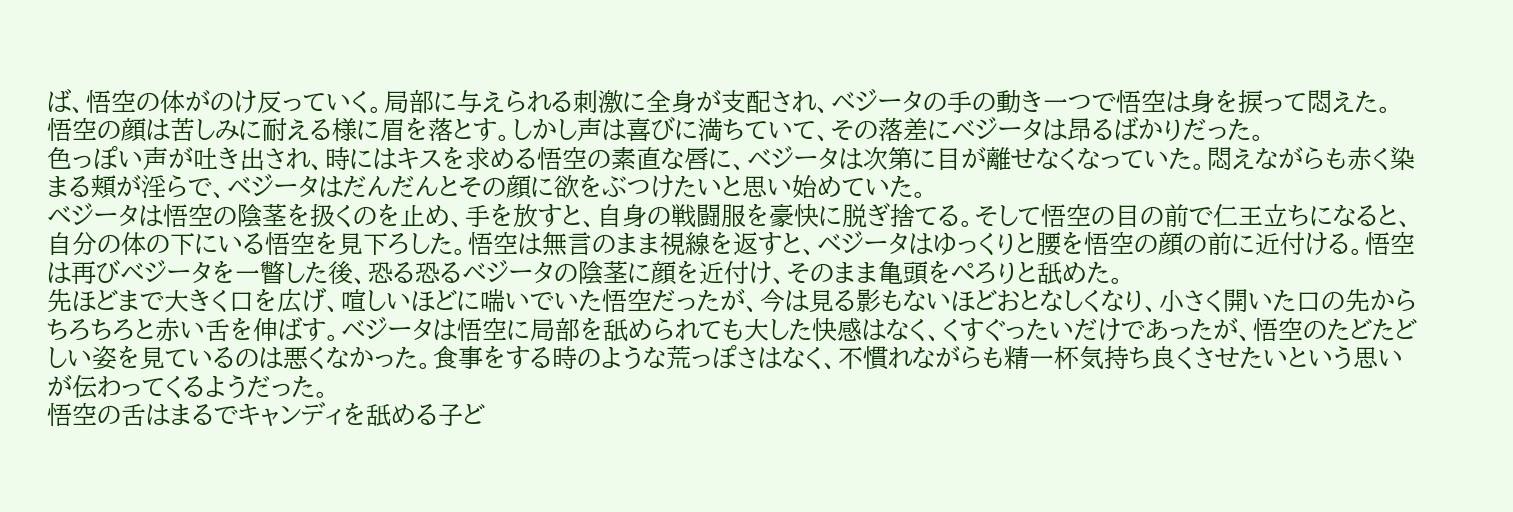ば、悟空の体がのけ反っていく。局部に与えられる刺激に全身が支配され、ベジータの手の動き一つで悟空は身を捩って悶えた。
悟空の顔は苦しみに耐える様に眉を落とす。しかし声は喜びに満ちていて、その落差にベジータは昂るばかりだった。
色っぽい声が吐き出され、時にはキスを求める悟空の素直な唇に、ベジータは次第に目が離せなくなっていた。悶えながらも赤く染まる頬が淫らで、ベジータはだんだんとその顔に欲をぶつけたいと思い始めていた。
ベジータは悟空の陰茎を扱くのを止め、手を放すと、自身の戦闘服を豪快に脱ぎ捨てる。そして悟空の目の前で仁王立ちになると、自分の体の下にいる悟空を見下ろした。悟空は無言のまま視線を返すと、ベジータはゆっくりと腰を悟空の顔の前に近付ける。悟空は再びベジータを一瞥した後、恐る恐るベジータの陰茎に顔を近付け、そのまま亀頭をぺろりと舐めた。
先ほどまで大きく口を広げ、喧しいほどに喘いでいた悟空だったが、今は見る影もないほどおとなしくなり、小さく開いた口の先からちろちろと赤い舌を伸ばす。ベジータは悟空に局部を舐められても大した快感はなく、くすぐったいだけであったが、悟空のたどたどしい姿を見ているのは悪くなかった。食事をする時のような荒っぽさはなく、不慣れながらも精一杯気持ち良くさせたいという思いが伝わってくるようだった。
悟空の舌はまるでキャンディを舐める子ど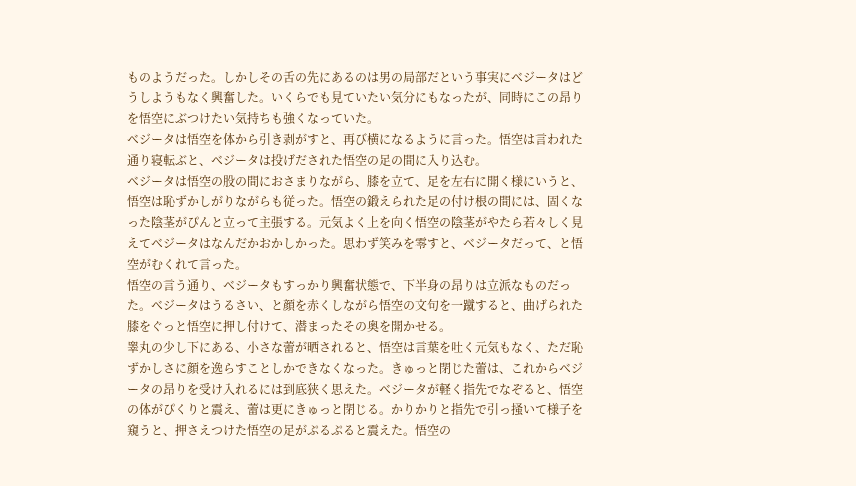ものようだった。しかしその舌の先にあるのは男の局部だという事実にベジータはどうしようもなく興奮した。いくらでも見ていたい気分にもなったが、同時にこの昂りを悟空にぶつけたい気持ちも強くなっていた。
ベジータは悟空を体から引き剥がすと、再び横になるように言った。悟空は言われた通り寝転ぶと、ベジータは投げだされた悟空の足の間に入り込む。
ベジータは悟空の股の間におさまりながら、膝を立て、足を左右に開く様にいうと、悟空は恥ずかしがりながらも従った。悟空の鍛えられた足の付け根の間には、固くなった陰茎がぴんと立って主張する。元気よく上を向く悟空の陰茎がやたら若々しく見えてベジータはなんだかおかしかった。思わず笑みを零すと、ベジータだって、と悟空がむくれて言った。
悟空の言う通り、ベジータもすっかり興奮状態で、下半身の昂りは立派なものだった。ベジータはうるさい、と顔を赤くしながら悟空の文句を一蹴すると、曲げられた膝をぐっと悟空に押し付けて、潜まったその奥を開かせる。
睾丸の少し下にある、小さな蕾が晒されると、悟空は言葉を吐く元気もなく、ただ恥ずかしさに顔を逸らすことしかできなくなった。きゅっと閉じた蕾は、これからベジータの昂りを受け入れるには到底狭く思えた。ベジータが軽く指先でなぞると、悟空の体がぴくりと震え、蕾は更にきゅっと閉じる。かりかりと指先で引っ掻いて様子を窺うと、押さえつけた悟空の足がぷるぷると震えた。悟空の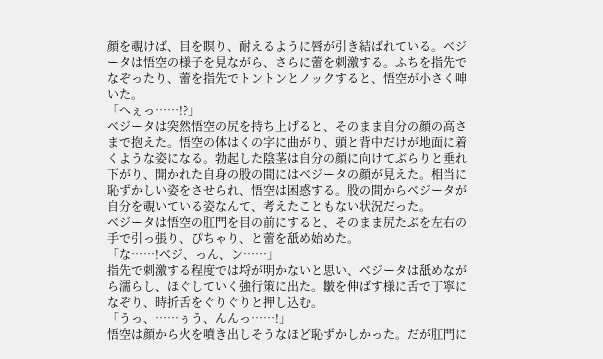顔を覗けば、目を瞑り、耐えるように唇が引き結ばれている。ベジータは悟空の様子を見ながら、さらに蕾を刺激する。ふちを指先でなぞったり、蕾を指先でトントンとノックすると、悟空が小さく呻いた。
「へぇっ……!?」
ベジータは突然悟空の尻を持ち上げると、そのまま自分の顔の高さまで抱えた。悟空の体はくの字に曲がり、頭と背中だけが地面に着くような姿になる。勃起した陰茎は自分の顔に向けてぶらりと垂れ下がり、開かれた自身の股の間にはベジータの顔が見えた。相当に恥ずかしい姿をさせられ、悟空は困惑する。股の間からベジータが自分を覗いている姿なんて、考えたこともない状況だった。
ベジータは悟空の肛門を目の前にすると、そのまま尻たぶを左右の手で引っ張り、ぴちゃり、と蕾を舐め始めた。
「な……!ベジ、っん、ン……」
指先で刺激する程度では埒が明かないと思い、ベジータは舐めながら濡らし、ほぐしていく強行策に出た。皺を伸ばす様に舌で丁寧になぞり、時折舌をぐりぐりと押し込む。
「うっ、……ぅう、んんっ……!」
悟空は顔から火を噴き出しそうなほど恥ずかしかった。だが肛門に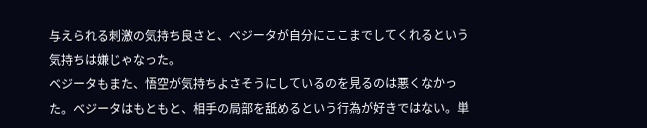与えられる刺激の気持ち良さと、ベジータが自分にここまでしてくれるという気持ちは嫌じゃなった。
ベジータもまた、悟空が気持ちよさそうにしているのを見るのは悪くなかった。ベジータはもともと、相手の局部を舐めるという行為が好きではない。単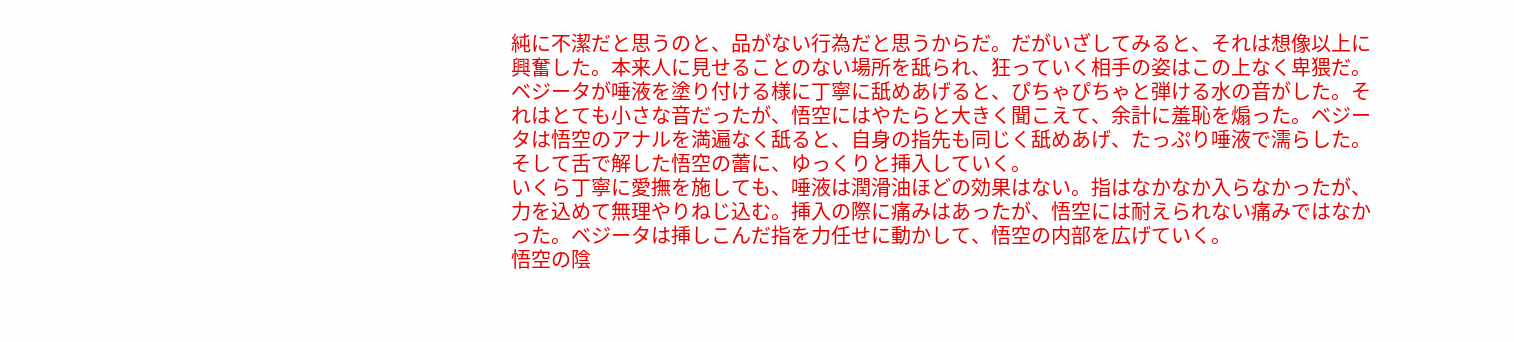純に不潔だと思うのと、品がない行為だと思うからだ。だがいざしてみると、それは想像以上に興奮した。本来人に見せることのない場所を舐られ、狂っていく相手の姿はこの上なく卑猥だ。
ベジータが唾液を塗り付ける様に丁寧に舐めあげると、ぴちゃぴちゃと弾ける水の音がした。それはとても小さな音だったが、悟空にはやたらと大きく聞こえて、余計に羞恥を煽った。ベジータは悟空のアナルを満遍なく舐ると、自身の指先も同じく舐めあげ、たっぷり唾液で濡らした。そして舌で解した悟空の蕾に、ゆっくりと挿入していく。
いくら丁寧に愛撫を施しても、唾液は潤滑油ほどの効果はない。指はなかなか入らなかったが、力を込めて無理やりねじ込む。挿入の際に痛みはあったが、悟空には耐えられない痛みではなかった。ベジータは挿しこんだ指を力任せに動かして、悟空の内部を広げていく。
悟空の陰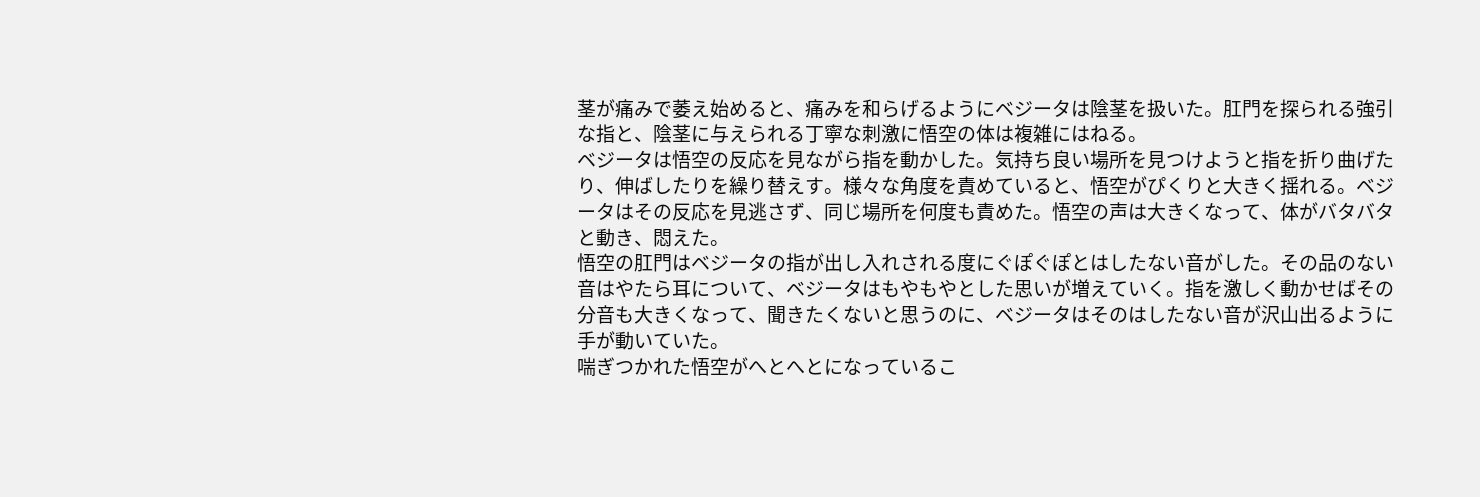茎が痛みで萎え始めると、痛みを和らげるようにベジータは陰茎を扱いた。肛門を探られる強引な指と、陰茎に与えられる丁寧な刺激に悟空の体は複雑にはねる。
ベジータは悟空の反応を見ながら指を動かした。気持ち良い場所を見つけようと指を折り曲げたり、伸ばしたりを繰り替えす。様々な角度を責めていると、悟空がぴくりと大きく揺れる。ベジータはその反応を見逃さず、同じ場所を何度も責めた。悟空の声は大きくなって、体がバタバタと動き、悶えた。
悟空の肛門はベジータの指が出し入れされる度にぐぽぐぽとはしたない音がした。その品のない音はやたら耳について、ベジータはもやもやとした思いが増えていく。指を激しく動かせばその分音も大きくなって、聞きたくないと思うのに、ベジータはそのはしたない音が沢山出るように手が動いていた。
喘ぎつかれた悟空がへとへとになっているこ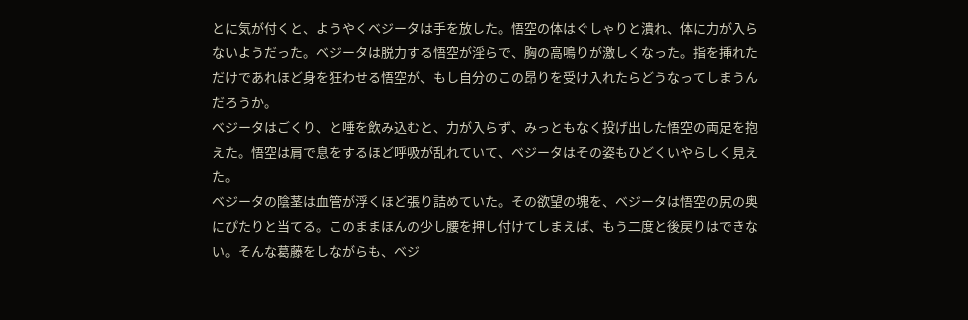とに気が付くと、ようやくベジータは手を放した。悟空の体はぐしゃりと潰れ、体に力が入らないようだった。ベジータは脱力する悟空が淫らで、胸の高鳴りが激しくなった。指を挿れただけであれほど身を狂わせる悟空が、もし自分のこの昂りを受け入れたらどうなってしまうんだろうか。
ベジータはごくり、と唾を飲み込むと、力が入らず、みっともなく投げ出した悟空の両足を抱えた。悟空は肩で息をするほど呼吸が乱れていて、ベジータはその姿もひどくいやらしく見えた。
ベジータの陰茎は血管が浮くほど張り詰めていた。その欲望の塊を、ベジータは悟空の尻の奥にぴたりと当てる。このままほんの少し腰を押し付けてしまえば、もう二度と後戻りはできない。そんな葛藤をしながらも、ベジ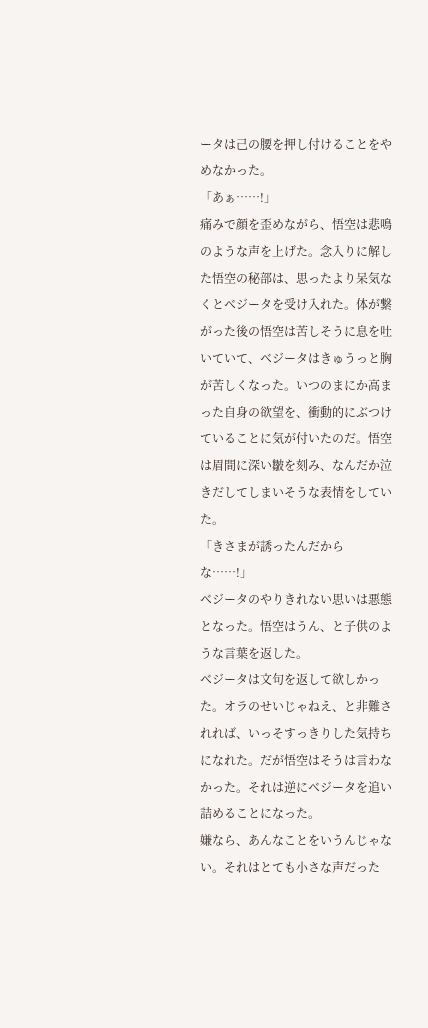ータは己の腰を押し付けることをやめなかった。
「あぁ……!」
痛みで顔を歪めながら、悟空は悲鳴のような声を上げた。念入りに解した悟空の秘部は、思ったより呆気なくとベジータを受け入れた。体が繋がった後の悟空は苦しそうに息を吐いていて、ベジータはきゅうっと胸が苦しくなった。いつのまにか高まった自身の欲望を、衝動的にぶつけていることに気が付いたのだ。悟空は眉間に深い皺を刻み、なんだか泣きだしてしまいそうな表情をしていた。
「きさまが誘ったんだからな……!」
ベジータのやりきれない思いは悪態となった。悟空はうん、と子供のような言葉を返した。
ベジータは文句を返して欲しかった。オラのせいじゃねえ、と非難されれば、いっそすっきりした気持ちになれた。だが悟空はそうは言わなかった。それは逆にベジータを追い詰めることになった。
嫌なら、あんなことをいうんじゃない。それはとても小さな声だった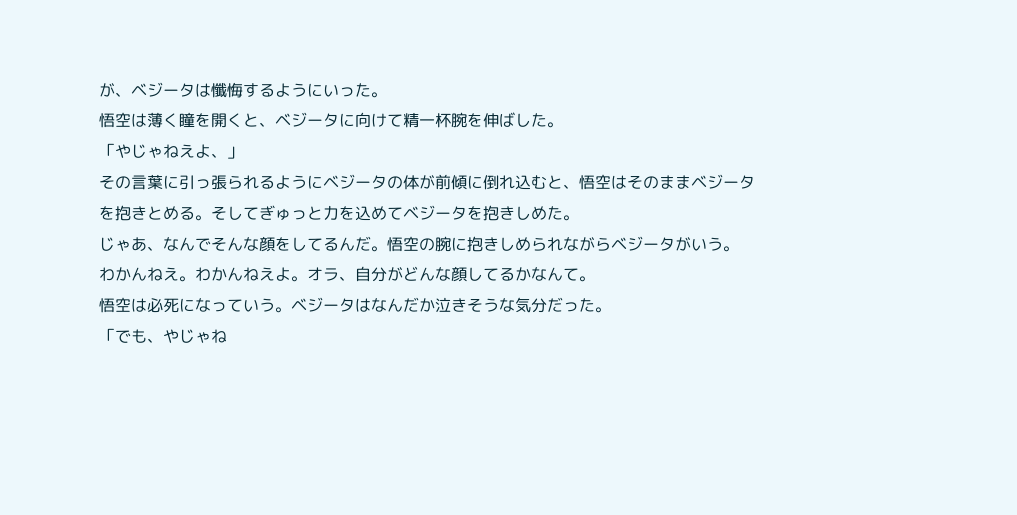が、ベジータは懺悔するようにいった。
悟空は薄く瞳を開くと、ベジータに向けて精一杯腕を伸ばした。
「やじゃねえよ、」
その言葉に引っ張られるようにベジータの体が前傾に倒れ込むと、悟空はそのままベジータを抱きとめる。そしてぎゅっと力を込めてベジータを抱きしめた。
じゃあ、なんでそんな顔をしてるんだ。悟空の腕に抱きしめられながらベジータがいう。
わかんねえ。わかんねえよ。オラ、自分がどんな顔してるかなんて。
悟空は必死になっていう。ベジータはなんだか泣きそうな気分だった。
「でも、やじゃね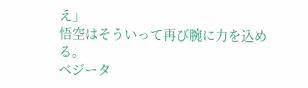え」
悟空はそういって再び腕に力を込める。
ベジータ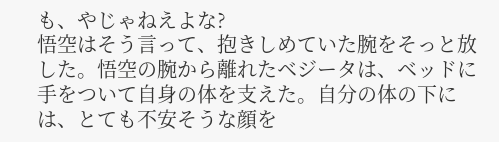も、やじゃねえよな?
悟空はそう言って、抱きしめていた腕をそっと放した。悟空の腕から離れたベジータは、ベッドに手をついて自身の体を支えた。自分の体の下には、とても不安そうな顔を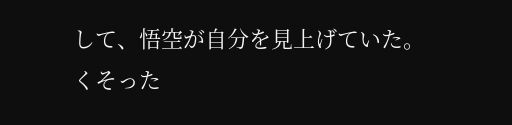して、悟空が自分を見上げていた。
くそった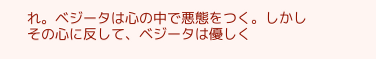れ。ベジータは心の中で悪態をつく。しかしその心に反して、ベジータは優しく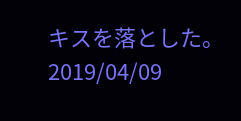キスを落とした。
2019/04/09